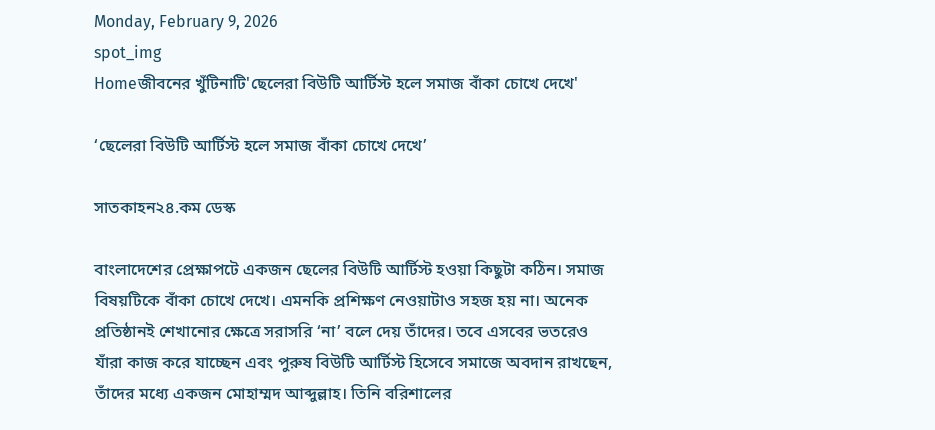Monday, February 9, 2026
spot_img
Homeজীবনের খুঁটিনাটি'ছেলেরা বিউটি আর্টিস্ট হলে সমাজ বাঁকা চোখে দেখে'

‘ছেলেরা বিউটি আর্টিস্ট হলে সমাজ বাঁকা চোখে দেখে’

সাতকাহন২৪.কম ডেস্ক

বাংলাদেশের প্রেক্ষাপটে একজন ছেলের বিউটি আর্টিস্ট হওয়া কিছুটা কঠিন। সমাজ বিষয়টিকে বাঁকা চোখে দেখে। এমনকি প্রশিক্ষণ নেওয়াটাও সহজ হয় না। অনেক প্রতিষ্ঠানই শেখানোর ক্ষেত্রে সরাসরি ‘না’ বলে দেয় তাঁদের। তবে এসবের ভতরেও যাঁরা কাজ করে যাচ্ছেন এবং পুরুষ বিউটি আর্টিস্ট হিসেবে সমাজে অবদান রাখছেন, তাঁদের মধ্যে একজন মোহাম্মদ আব্দুল্লাহ। তিনি বরিশালের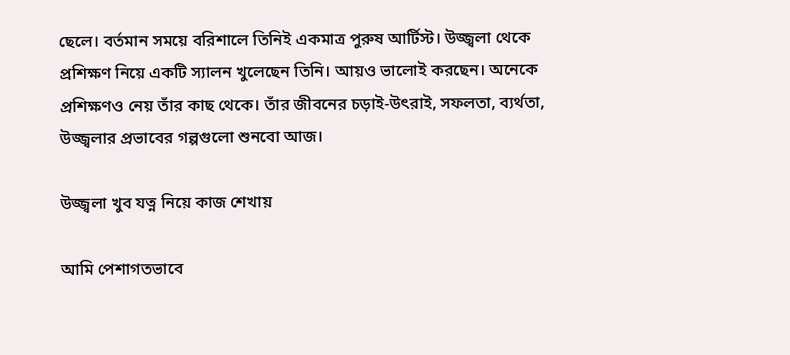ছেলে। বর্তমান সময়ে বরিশালে তিনিই একমাত্র পুরুষ আর্টিস্ট। উজ্জ্বলা থেকে প্রশিক্ষণ নিয়ে একটি স্যালন খুলেছেন তিনি। আয়ও ভালোই করছেন। অনেকে প্রশিক্ষণও নেয় তাঁর কাছ থেকে। তাঁর জীবনের চড়াই-উৎরাই, সফলতা, ব্যর্থতা, উজ্জ্বলার প্রভাবের গল্পগুলো শুনবো আজ।

উজ্জ্বলা খুব যত্ন নিয়ে কাজ শেখায়

আমি পেশাগতভাবে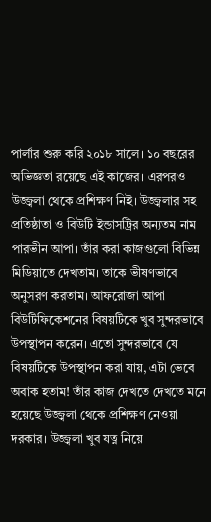পার্লার শুরু করি ২০১৮ সালে। ১০ বছরের অভিজ্ঞতা রয়েছে এই কাজের। এরপরও উজ্জ্বলা থেকে প্রশিক্ষণ নিই। উজ্জ্বলার সহ প্রতিষ্ঠাতা ও বিউটি ইন্ডাসট্রির অন্যতম নাম পারভীন আপা। তাঁর করা কাজগুলো বিভিন্ন মিডিয়াতে দেখতাম। তাকে ভীষণভাবে অনুসরণ করতাম। আফরোজা আপা বিউটিফিকেশনের বিষয়টিকে খুব সুন্দরভাবে উপস্থাপন করেন। এতো সুন্দরভাবে যে বিষয়টিকে উপস্থাপন করা যায়, এটা ভেবে অবাক হতাম! তাঁর কাজ দেখতে দেখতে মনে হয়েছে উজ্জ্বলা থেকে প্রশিক্ষণ নেওয়া দরকার। উজ্জ্বলা খুব যত্ন নিয়ে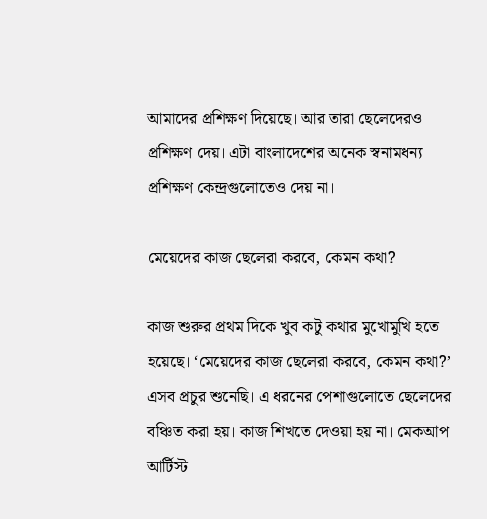আমাদের প্রশিক্ষণ দিয়েছে। আর তারা ছেলেদেরও প্রশিক্ষণ দেয়। এটা বাংলাদেশের অনেক স্বনামধন্য প্রশিক্ষণ কেন্দ্রগুলোতেও দেয় না।

মেয়েদের কাজ ছেলেরা করবে, কেমন কথা?

কাজ শুরুর প্রথম দিকে খুব কটু কথার মুখোমুখি হতে হয়েছে। ‘মেয়েদের কাজ ছেলেরা করবে, কেমন কথা?’ এসব প্রচুর শুনেছি। এ ধরনের পেশাগুলোতে ছেলেদের বঞ্চিত করা হয়। কাজ শিখতে দেওয়া হয় না। মেকআপ আর্টিস্ট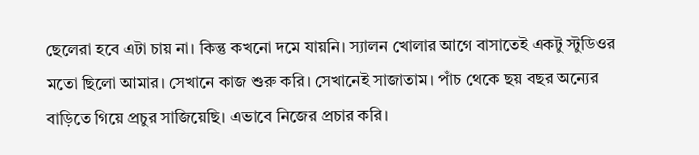ছেলেরা হবে এটা চায় না। কিন্তু কখনো দমে যায়নি। স্যালন খোলার আগে বাসাতেই একটু স্টুডিওর মতো ছিলো আমার। সেখানে কাজ শুরু করি। সেখানেই সাজাতাম। পাঁচ থেকে ছয় বছর অন্যের বাড়িতে গিয়ে প্রচুর সাজিয়েছি। এভাবে নিজের প্রচার করি।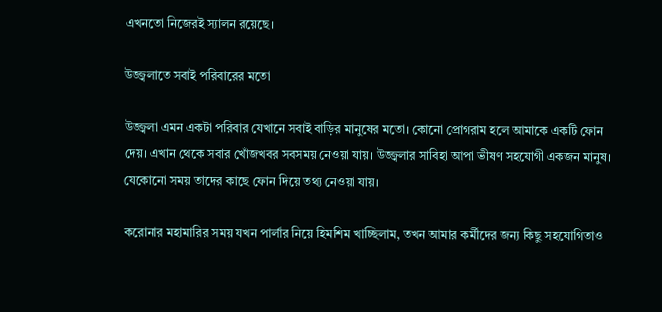এখনতো নিজেরই স্যালন রয়েছে।

উজ্জ্বলাতে সবাই পরিবারের মতো

উজ্জ্বলা এমন একটা পরিবার যেখানে সবাই বাড়ির মানুষের মতো। কোনো প্রোগরাম হলে আমাকে একটি ফোন দেয়। এখান থেকে সবার খোঁজখবর সবসময় নেওয়া যায়। উজ্জ্বলার সাবিহা আপা ভীষণ সহযোগী একজন মানুষ। যেকোনো সময় তাদের কাছে ফোন দিয়ে তথ্য নেওয়া যায়।

করোনার মহামারির সময় যখন পার্লার নিয়ে হিমশিম খাচ্ছিলাম, তখন আমার কর্মীদের জন্য কিছু সহযোগিতাও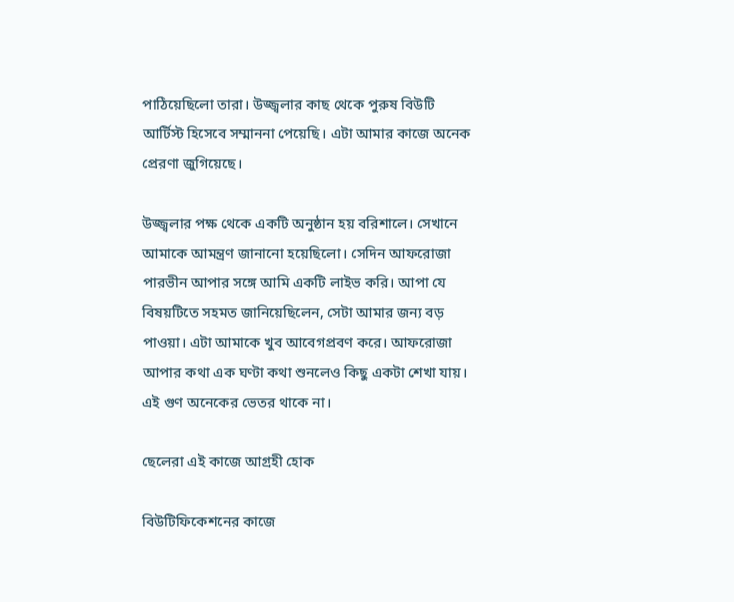পাঠিয়েছিলো তারা। উজ্জ্বলার কাছ থেকে পুরুষ বিউটি আর্টিস্ট হিসেবে সম্মাননা পেয়েছি। এটা আমার কাজে অনেক প্রেরণা জুগিয়েছে।

উজ্জ্বলার পক্ষ থেকে একটি অনুষ্ঠান হয় বরিশালে। সেখানে আমাকে আমন্ত্রণ জানানো হয়েছিলো। সেদিন আফরোজা পারভীন আপার সঙ্গে আমি একটি লাইভ করি। আপা যে বিষয়টিতে সহমত জানিয়েছিলেন, সেটা আমার জন্য বড় পাওয়া। এটা আমাকে খুব আবেগপ্রবণ করে। আফরোজা আপার কথা এক ঘণ্টা কথা শুনলেও কিছু একটা শেখা যায়। এই গুণ অনেকের ভেতর থাকে না।

ছেলেরা এই কাজে আগ্রহী হোক

বিউটিফিকেশনের কাজে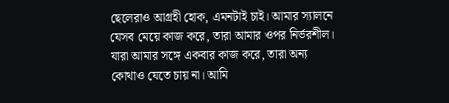ছেলেরাও আগ্রহী হোক, এমনটাই চাই। আমার স্যালনে যেসব মেয়ে কাজ করে, তারা আমার ওপর নির্ভরশীল। যারা আমার সঙ্গে একবার কাজ করে, তারা অন্য কোথাও যেতে চায় না। আমি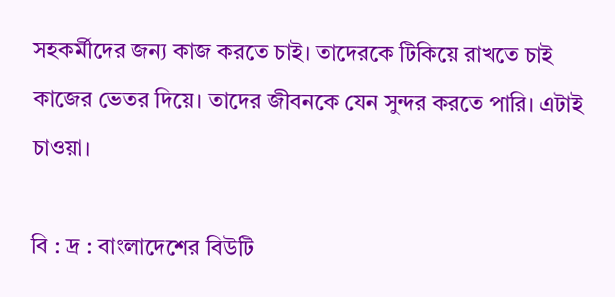সহকর্মীদের জন্য কাজ করতে চাই। তাদেরকে টিকিয়ে রাখতে চাই কাজের ভেতর দিয়ে। তাদের জীবনকে যেন সুন্দর করতে পারি। এটাই চাওয়া।

বি : দ্র : বাংলাদেশের বিউটি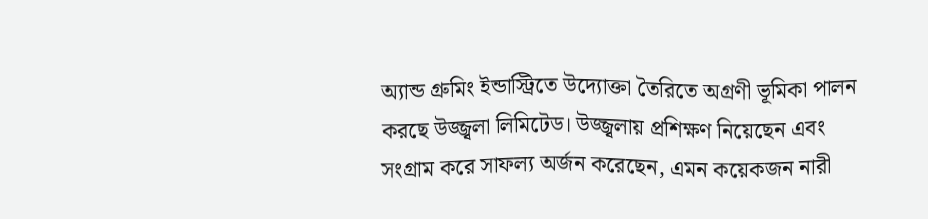অ্যান্ড গ্রুমিং ইন্ডাস্ট্রিতে উদ্যোক্তা তৈরিতে অগ্রণী ভূমিকা পালন করছে উজ্জ্বলা লিমিটেড। উজ্জ্বলায় প্রশিক্ষণ নিয়েছেন এবং সংগ্রাম করে সাফল্য অর্জন করেছেন, এমন কয়েকজন নারী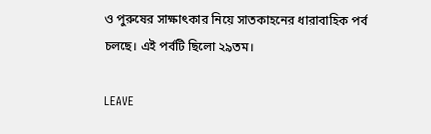ও পুরুষের সাক্ষাৎকার নিয়ে সাতকাহনের ধারাবাহিক পর্ব চলছে। এই পর্বটি ছিলো ২৯তম।

LEAVE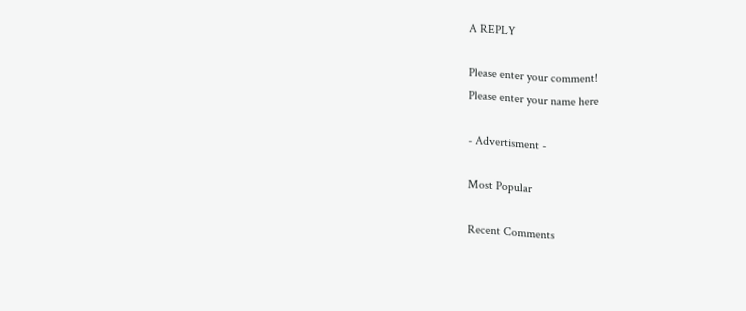A REPLY

Please enter your comment!
Please enter your name here

- Advertisment -

Most Popular

Recent Comments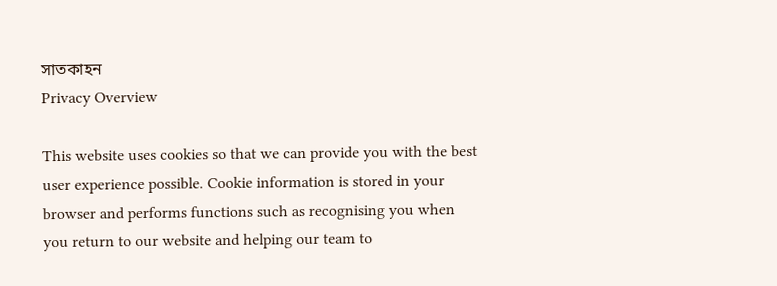সাতকাহন
Privacy Overview

This website uses cookies so that we can provide you with the best user experience possible. Cookie information is stored in your browser and performs functions such as recognising you when you return to our website and helping our team to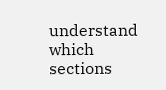understand which sections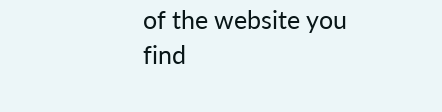of the website you find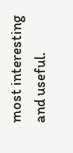most interesting and useful.